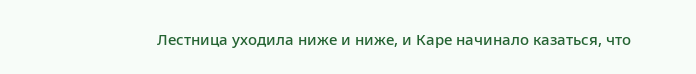Лестница уходила ниже и ниже, и Каре начинало казаться, что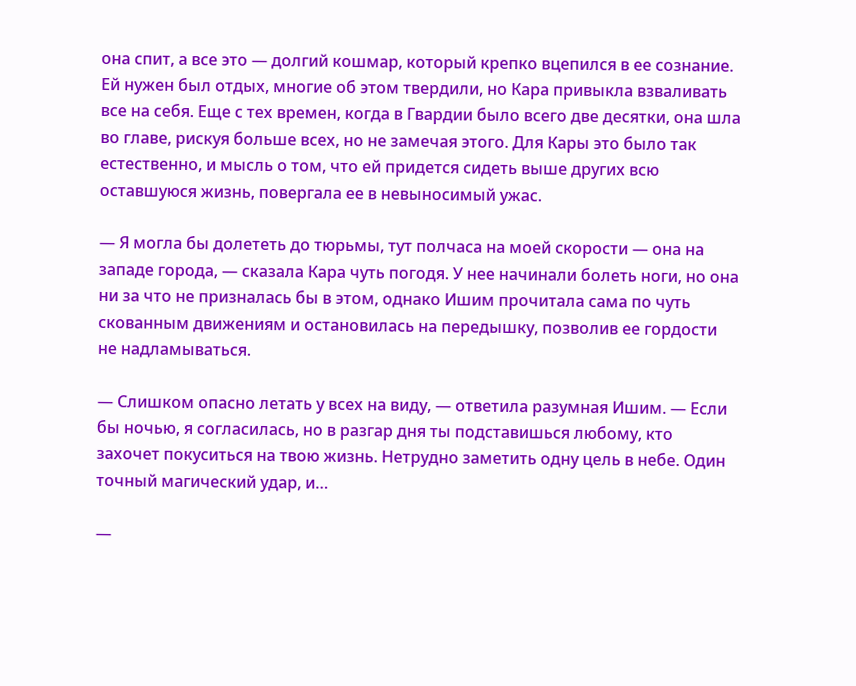она спит, а все это — долгий кошмар, который крепко вцепился в ее сознание. Ей нужен был отдых, многие об этом твердили, но Кара привыкла взваливать все на себя. Еще с тех времен, когда в Гвардии было всего две десятки, она шла во главе, рискуя больше всех, но не замечая этого. Для Кары это было так естественно, и мысль о том, что ей придется сидеть выше других всю оставшуюся жизнь, повергала ее в невыносимый ужас.

— Я могла бы долететь до тюрьмы, тут полчаса на моей скорости — она на западе города, — сказала Кара чуть погодя. У нее начинали болеть ноги, но она ни за что не призналась бы в этом, однако Ишим прочитала сама по чуть скованным движениям и остановилась на передышку, позволив ее гордости не надламываться.

— Слишком опасно летать у всех на виду, — ответила разумная Ишим. — Если бы ночью, я согласилась, но в разгар дня ты подставишься любому, кто захочет покуситься на твою жизнь. Нетрудно заметить одну цель в небе. Один точный магический удар, и…

—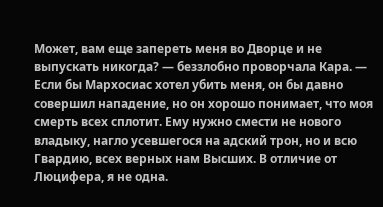Может, вам еще запереть меня во Дворце и не выпускать никогда? — беззлобно проворчала Кара. — Если бы Мархосиас хотел убить меня, он бы давно совершил нападение, но он хорошо понимает, что моя смерть всех сплотит. Ему нужно смести не нового владыку, нагло усевшегося на адский трон, но и всю Гвардию, всех верных нам Высших. В отличие от Люцифера, я не одна.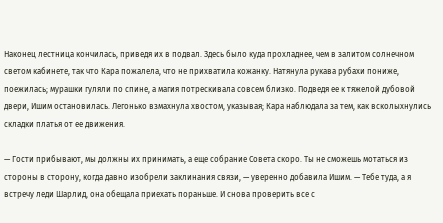Наконец лестница кончилась, приведя их в подвал. Здесь было куда прохладнее, чем в залитом солнечном светом кабинете, так что Кара пожалела, что не прихватила кожанку. Натянула рукава рубахи пониже, поежилась; мурашки гуляли по спине, а магия потрескивала совсем близко. Подведя ее к тяжелой дубовой двери, Ишим остановилась. Легонько взмахнула хвостом, указывая; Кара наблюдала за тем, как всколыхнулись складки платья от ее движения.

— Гости прибывают, мы должны их принимать, а еще собрание Совета скоро. Ты не сможешь мотаться из стороны в сторону, когда давно изобрели заклинания связи, — уверенно добавила Ишим. — Тебе туда, а я встречу леди Шарлид, она обещала приехать пораньше. И снова проверить все с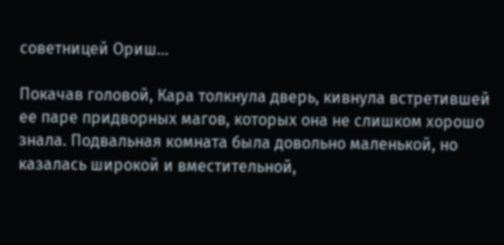советницей Ориш…

Покачав головой, Кара толкнула дверь, кивнула встретившей ее паре придворных магов, которых она не слишком хорошо знала. Подвальная комната была довольно маленькой, но казалась широкой и вместительной,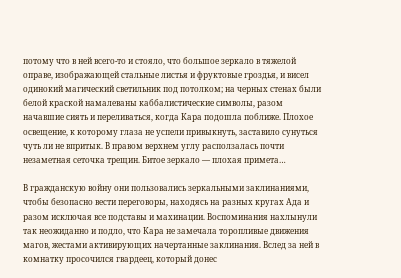потому что в ней всего-то и стояло, что большое зеркало в тяжелой оправе, изображающей стальные листья и фруктовые гроздья, и висел одинокий магический светильник под потолком; на черных стенах были белой краской намалеваны каббалистические символы, разом начавшие сиять и переливаться, когда Кара подошла поближе. Плохое освещение, к которому глаза не успели привыкнуть, заставило сунуться чуть ли не впритык. В правом верхнем углу расползалась почти незаметная сеточка трещин. Битое зеркало — плохая примета…

В гражданскую войну они пользовались зеркальными заклинаниями, чтобы безопасно вести переговоры, находясь на разных кругах Ада и разом исключая все подставы и махинации. Воспоминания нахлынули так неожиданно и подло, что Кара не замечала торопливые движения магов, жестами активирующих начертанные заклинания. Вслед за ней в комнатку просочился гвардеец, который донес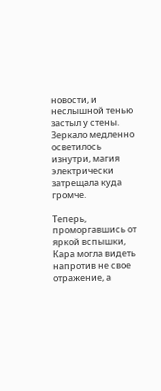новости, и неслышной тенью застыл у стены. Зеркало медленно осветилось изнутри, магия электрически затрещала куда громче.

Теперь, проморгавшись от яркой вспышки, Кара могла видеть напротив не свое отражение, а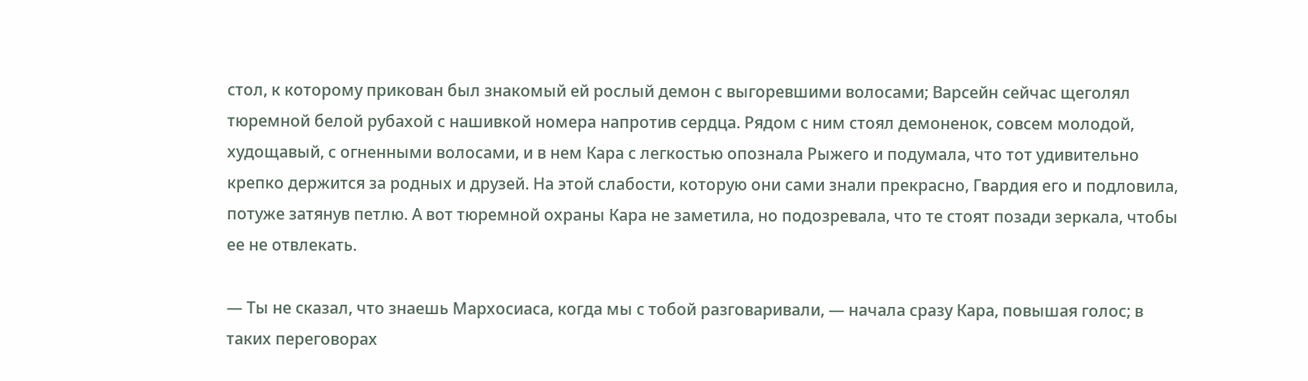стол, к которому прикован был знакомый ей рослый демон с выгоревшими волосами; Варсейн сейчас щеголял тюремной белой рубахой с нашивкой номера напротив сердца. Рядом с ним стоял демоненок, совсем молодой, худощавый, с огненными волосами, и в нем Кара с легкостью опознала Рыжего и подумала, что тот удивительно крепко держится за родных и друзей. На этой слабости, которую они сами знали прекрасно, Гвардия его и подловила, потуже затянув петлю. А вот тюремной охраны Кара не заметила, но подозревала, что те стоят позади зеркала, чтобы ее не отвлекать.

— Ты не сказал, что знаешь Мархосиаса, когда мы с тобой разговаривали, — начала сразу Кара, повышая голос; в таких переговорах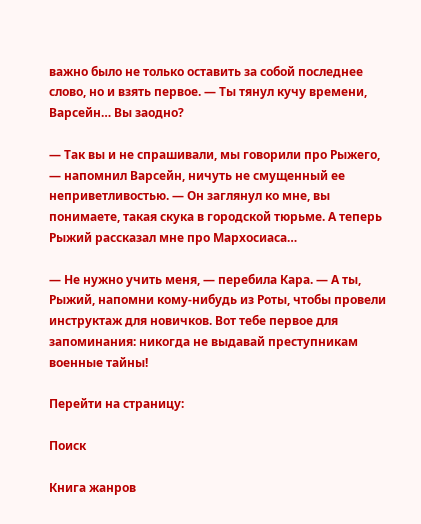важно было не только оставить за собой последнее слово, но и взять первое. — Ты тянул кучу времени, Варсейн… Вы заодно?

— Так вы и не спрашивали, мы говорили про Рыжего, — напомнил Варсейн, ничуть не смущенный ее неприветливостью. — Он заглянул ко мне, вы понимаете, такая скука в городской тюрьме. А теперь Рыжий рассказал мне про Мархосиаса…

— Не нужно учить меня, — перебила Кара. — А ты, Рыжий, напомни кому-нибудь из Роты, чтобы провели инструктаж для новичков. Вот тебе первое для запоминания: никогда не выдавай преступникам военные тайны!

Перейти на страницу:

Поиск

Книга жанров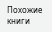Похожие книги